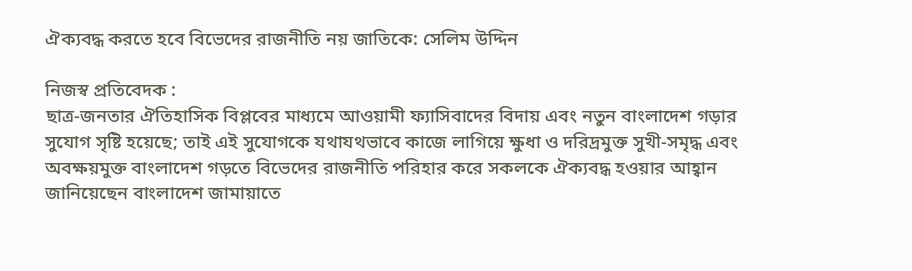ঐক্যবদ্ধ করতে হবে বিভেদের রাজনীতি নয় জাতিকে: সেলিম উদ্দিন

নিজস্ব প্রতিবেদক :
ছাত্র-জনতার ঐতিহাসিক বিপ্লবের মাধ্যমে আওয়ামী ফ্যাসিবাদের বিদায় এবং নতুন বাংলাদেশ গড়ার সুযোগ সৃষ্টি হয়েছে; তাই এই সুযোগকে যথাযথভাবে কাজে লাগিয়ে ক্ষুধা ও দরিদ্রমুক্ত সুখী-সমৃদ্ধ এবং অবক্ষয়মুক্ত বাংলাদেশ গড়তে বিভেদের রাজনীতি পরিহার করে সকলকে ঐক্যবদ্ধ হওয়ার আহ্বান জানিয়েছেন বাংলাদেশ জামায়াতে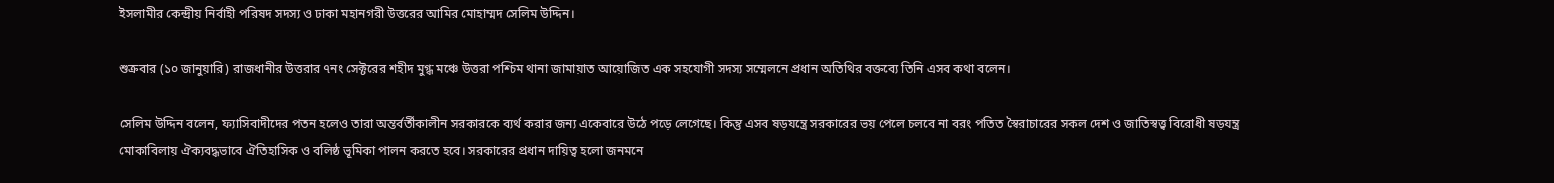ইসলামীর কেন্দ্রীয় নির্বাহী পরিষদ সদস্য ও ঢাকা মহানগরী উত্তরের আমির মোহাম্মদ সেলিম উদ্দিন।

শুক্রবার (১০ জানুয়ারি) রাজধানীর উত্তরার ৭নং সেক্টরের শহীদ মুগ্ধ মঞ্চে উত্তরা পশ্চিম থানা জামায়াত আয়োজিত এক সহযোগী সদস্য সম্মেলনে প্রধান অতিথির বক্তব্যে তিনি এসব কথা বলেন।

সেলিম উদ্দিন বলেন, ফ্যাসিবাদীদের পতন হলেও তারা অন্তর্বর্তীকালীন সরকারকে ব্যর্থ করার জন্য একেবারে উঠে পড়ে লেগেছে। কিন্তু এসব ষড়যন্ত্রে সরকারের ভয় পেলে চলবে না বরং পতিত স্বৈরাচারের সকল দেশ ও জাতিস্বত্ত্ব বিরোধী ষড়যন্ত্র মোকাবিলায় ঐক্যবদ্ধভাবে ঐতিহাসিক ও বলিষ্ঠ ভূমিকা পালন করতে হবে। সরকারের প্রধান দায়িত্ব হলো জনমনে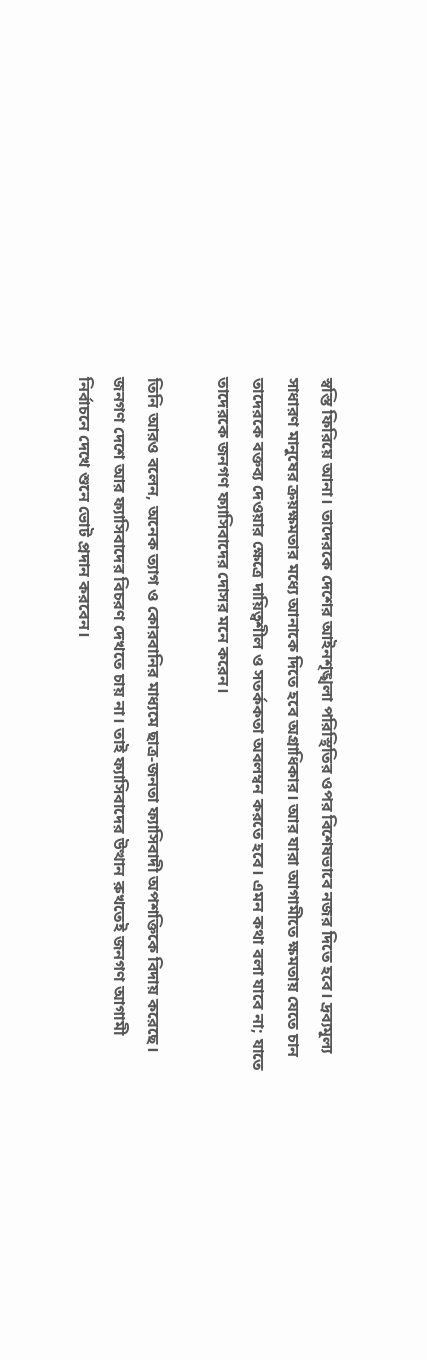স্বস্তি ফিরিয়ে আনা। তাদেরকে দেশের আইনশৃঙ্খলা পরিস্থিতির ওপর বিশেষভাবে নজর দিতে হবে। দ্রব্যমূল্য সাধারণ মানুষের ক্রয়ক্ষমতার মধ্যে আনাকে দিতে হবে অগ্রাধিকার। আর যারা আগামীতে ক্ষমতায় যেতে চান তাদেরকে বক্তব্য দেওয়ার ক্ষেত্রে দায়িত্বশীল ও সতর্ককতা অবলম্বন করতে হবে। এমন কথা বলা যাবে না; যাতে তাদেরকে জনগণ ফ্যাসিবাদের দোসর মনে করেন।

তিনি আরও বলেন, অনেক ত্যাগ ও কোরবানির মাধ্যমে ছাত্র-জনতা ফ্যাসিবাদী অপশক্তিকে বিদায় করেছে। জনগণ দেশে আর ফ্যাসিবাদের বিচরণ দেখতে চায় না। তাই ফ্যাসিবাদের উত্থান রুখতেই জনগণ আগামী নির্বাচনে দেখে শুনে ভোট প্রদান করবেন।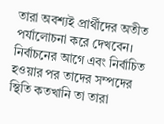তারা অবশ্যই প্রার্থীদের অতীত পর্যালোচনা করে দেখবেন। নির্বাচনের আগে এবং নির্বাচিত হওয়ার পর তাদের সম্পদের স্থিতি কতখানি তা তারা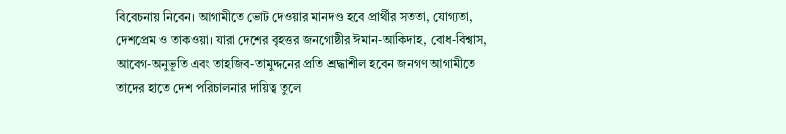বিবেচনায় নিবেন। আগামীতে ভোট দেওয়ার মানদণ্ড হবে প্রার্থীর সততা, যোগ্যতা, দেশপ্রেম ও তাকওয়া। যারা দেশের বৃহত্তর জনগোষ্ঠীর ঈমান-আকিদাহ, বোধ-বিশ্বাস, আবেগ-অনুভূতি এবং তাহজিব-তামুদ্দনের প্রতি শ্রদ্ধাশীল হবেন জনগণ আগামীতে তাদের হাতে দেশ পরিচালনার দায়িত্ব তুলে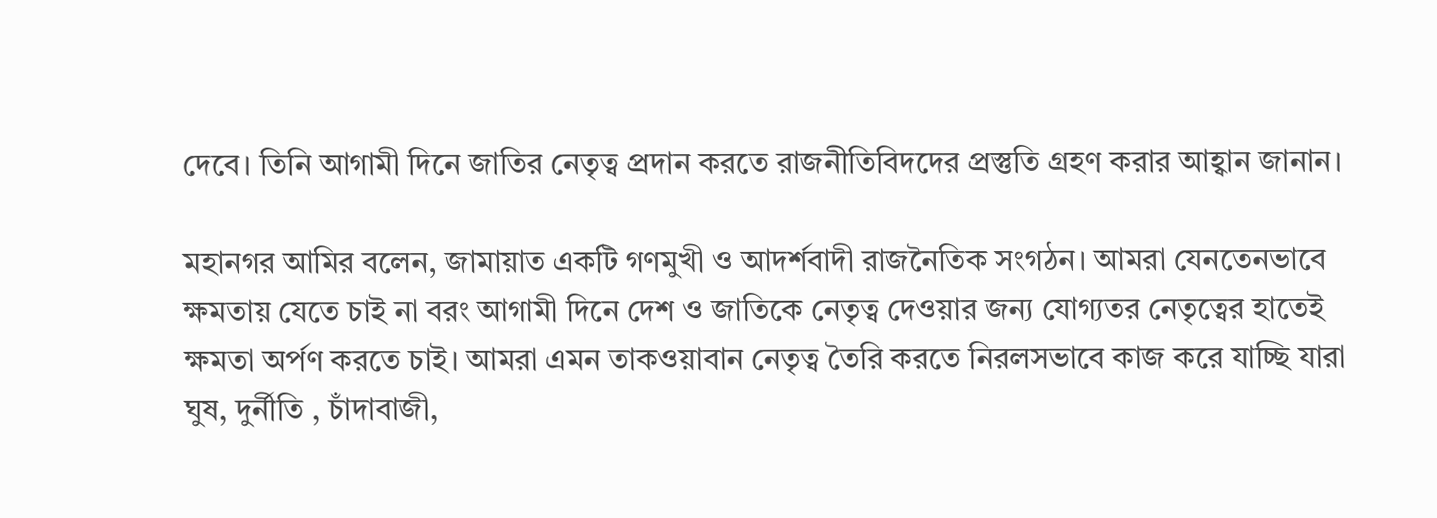দেবে। তিনি আগামী দিনে জাতির নেতৃত্ব প্রদান করতে রাজনীতিবিদদের প্রস্তুতি গ্রহণ করার আহ্বান জানান।

মহানগর আমির বলেন, জামায়াত একটি গণমুখী ও আদর্শবাদী রাজনৈতিক সংগঠন। আমরা যেনতেনভাবে ক্ষমতায় যেতে চাই না বরং আগামী দিনে দেশ ও জাতিকে নেতৃত্ব দেওয়ার জন্য যোগ্যতর নেতৃত্বের হাতেই ক্ষমতা অর্পণ করতে চাই। আমরা এমন তাকওয়াবান নেতৃত্ব তৈরি করতে নিরলসভাবে কাজ করে যাচ্ছি যারা ঘুষ, দুর্নীতি , চাঁদাবাজী,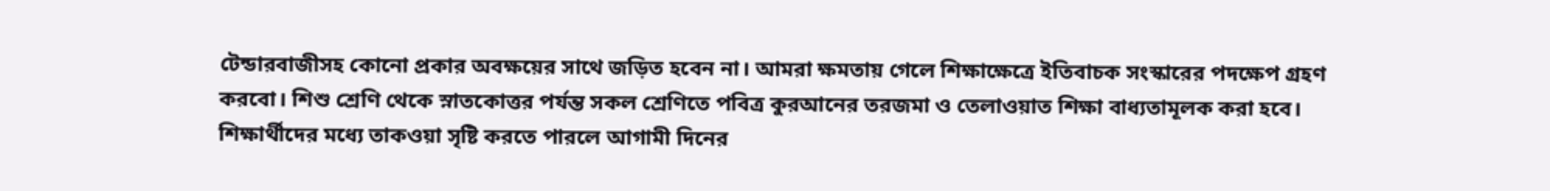টেন্ডারবাজীসহ কোনো প্রকার অবক্ষয়ের সাথে জড়িত হবেন না। আমরা ক্ষমতায় গেলে শিক্ষাক্ষেত্রে ইতিবাচক সংস্কারের পদক্ষেপ গ্রহণ করবো। শিশু শ্রেণি থেকে স্নাতকোত্তর পর্যন্ত সকল শ্রেণিতে পবিত্র কুরআনের তরজমা ও তেলাওয়াত শিক্ষা বাধ্যতামূলক করা হবে। শিক্ষার্থীদের মধ্যে তাকওয়া সৃষ্টি করতে পারলে আগামী দিনের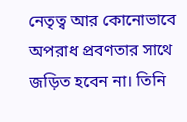নেতৃত্ব আর কোনোভাবে অপরাধ প্রবণতার সাথে জড়িত হবেন না। তিনি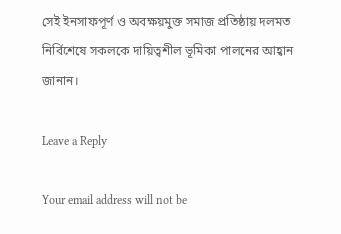সেই ইনসাফপূর্ণ ও অবক্ষয়মুক্ত সমাজ প্রতিষ্ঠায় দলমত নির্বিশেষে সকলকে দায়িত্বশীল ভূমিকা পালনের আহ্বান জানান।

Leave a Reply

Your email address will not be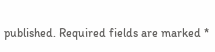published. Required fields are marked *